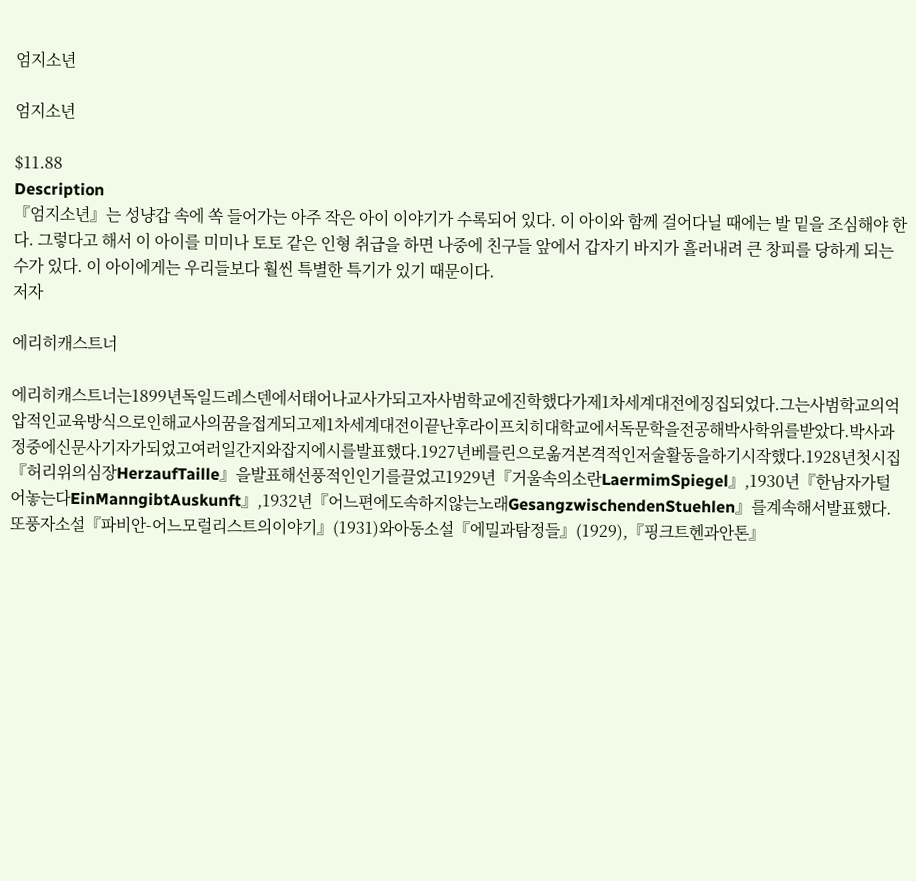엄지소년

엄지소년

$11.88
Description
『엄지소년』는 성냥갑 속에 쏙 들어가는 아주 작은 아이 이야기가 수록되어 있다. 이 아이와 함께 걸어다닐 때에는 발 밑을 조심해야 한다. 그렇다고 해서 이 아이를 미미나 토토 같은 인형 취급을 하면 나중에 친구들 앞에서 갑자기 바지가 흘러내려 큰 창피를 당하게 되는 수가 있다. 이 아이에게는 우리들보다 훨씬 특별한 특기가 있기 때문이다.
저자

에리히캐스트너

에리히캐스트너는1899년독일드레스덴에서태어나교사가되고자사범학교에진학했다가제1차세계대전에징집되었다.그는사범학교의억압적인교육방식으로인해교사의꿈을접게되고제1차세계대전이끝난후라이프치히대학교에서독문학을전공해박사학위를받았다.박사과정중에신문사기자가되었고여러일간지와잡지에시를발표했다.1927년베를린으로옮겨본격적인저술활동을하기시작했다.1928년첫시집『허리위의심장HerzaufTaille』을발표해선풍적인인기를끌었고1929년『거울속의소란LaermimSpiegel』,1930년『한남자가털어놓는다EinManngibtAuskunft』,1932년『어느편에도속하지않는노래GesangzwischendenStuehlen』를계속해서발표했다.또풍자소설『파비안-어느모럴리스트의이야기』(1931)와아동소설『에밀과탐정들』(1929),『핑크트헨과안톤』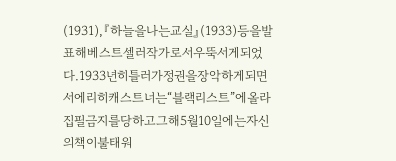(1931),『하늘을나는교실』(1933)등을발표해베스트셀러작가로서우뚝서게되었다.1933년히틀러가정권을장악하게되면서에리히캐스트너는“블랙리스트”에올라집필금지를당하고그해5월10일에는자신의책이불태워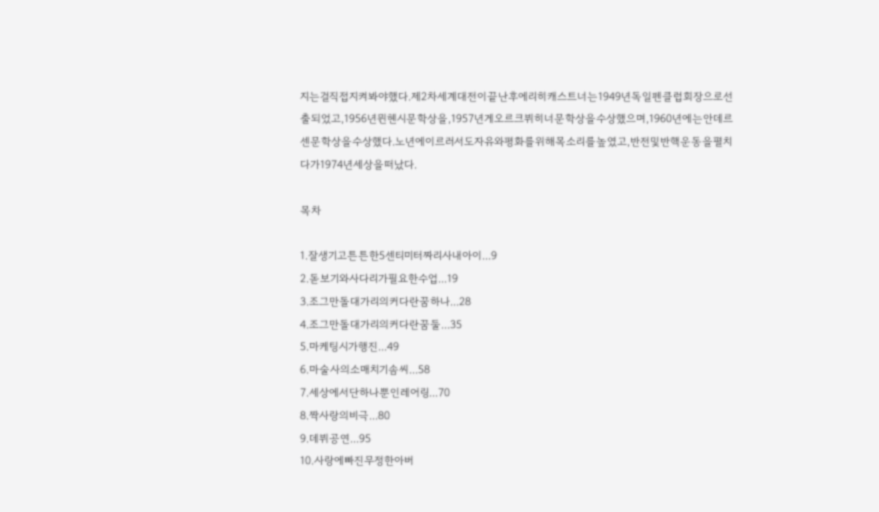지는걸직접지켜봐야했다.제2차세계대전이끝난후에리히캐스트너는1949년독일펜클럽회장으로선출되었고,1956년뮌헨시문학상을,1957년게오르크뷔히너문학상을수상했으며,1960년에는안데르센문학상을수상했다.노년에이르러서도자유와평화를위해목소리를높였고,반전및반핵운동을펼치다가1974년세상을떠났다.

목차

1.잘생기고튼튼한5센티미터짜리사내아이...9
2.돋보기와사다리가필요한수업...19
3.조그만돌대가리의커다란꿈하나...28
4.조그만돌대가리의커다란꿈둘...35
5.마케팅시가행진...49
6.마술사의소매치기솜씨...58
7.세상에서단하나뿐인레어링...70
8.짝사랑의비극...80
9.데뷔공연...95
10.사랑에빠진무정한아버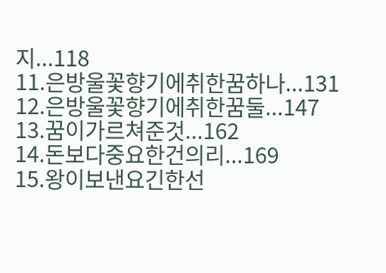지...118
11.은방울꽃향기에취한꿈하나...131
12.은방울꽃향기에취한꿈둘...147
13.꿈이가르쳐준것...162
14.돈보다중요한건의리...169
15.왕이보낸요긴한선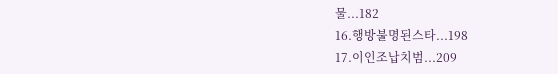물...182
16.행방불명된스타...198
17.이인조납치범...209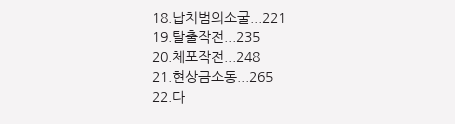18.납치범의소굴...221
19.탈출작전...235
20.체포작전...248
21.현상금소동...265
22.다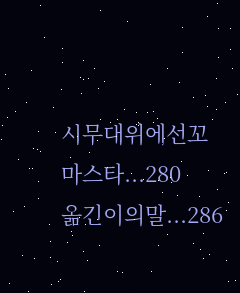시무대위에선꼬마스타...280
옮긴이의말...286